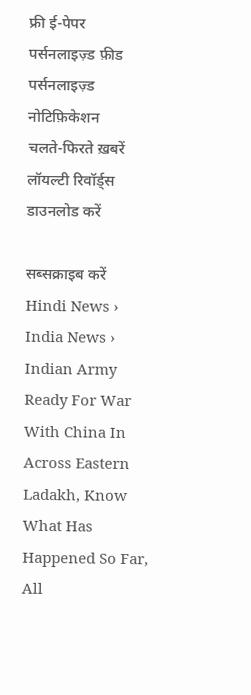फ्री ई-पेपर
पर्सनलाइज़्ड फ़ीड
पर्सनलाइज़्ड नोटिफ़िकेशन
चलते-फिरते ख़बरें
लॉयल्टी रिवॉर्ड्स
डाउनलोड करें

सब्सक्राइब करें
Hindi News ›   India News ›   Indian Army Ready For War With China In Across Eastern Ladakh, Know What Has Happened So Far, All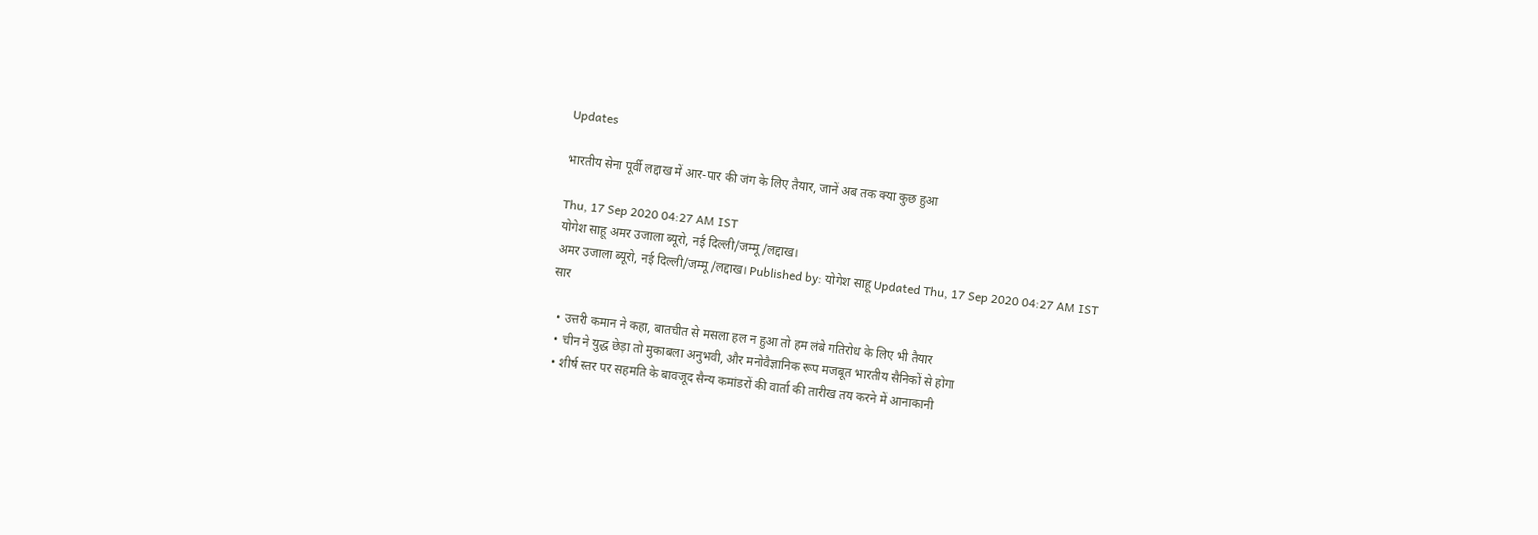Updates

भारतीय सेना पूर्वी लद्दाख में आर-पार की जंग के लिए तैयार, जानें अब तक क्या कुछ हुआ

Thu, 17 Sep 2020 04:27 AM IST
योगेश साहू अमर उजाला ब्यूरो, नई दिल्ली/जम्मू/लद्दाख।
अमर उजाला ब्यूरो, नई दिल्ली/जम्मू/लद्दाख। Published by: योगेश साहू Updated Thu, 17 Sep 2020 04:27 AM IST
सार

  • उत्तरी कमान ने कहा, बातचीत से मसला हल न हुआ तो हम लंबे गतिरोध के लिए भी तैयार
  • चीन ने युद्ध छेड़ा तो मुकाबला अनुभवी, और मनोवैज्ञानिक रूप मजबूत भारतीय सैनिकों से होगा
  • शीर्ष स्तर पर सहमति के बावजूद सैन्य कमांडरों की वार्ता की तारीख तय करने में आनाकानी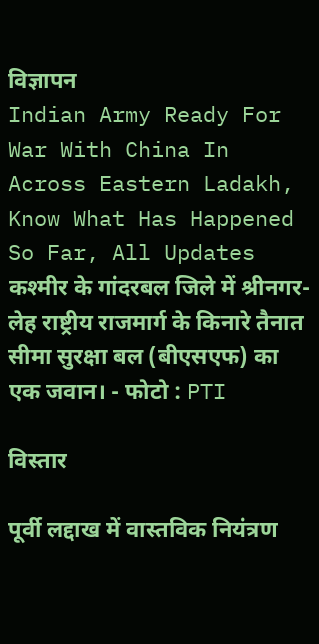विज्ञापन
Indian Army Ready For War With China In Across Eastern Ladakh, Know What Has Happened So Far, All Updates
कश्मीर के गांदरबल जिले में श्रीनगर-लेह राष्ट्रीय राजमार्ग के किनारे तैनात सीमा सुरक्षा बल (बीएसएफ) का एक जवान। - फोटो : PTI

विस्तार

पूर्वी लद्दाख में वास्तविक नियंत्रण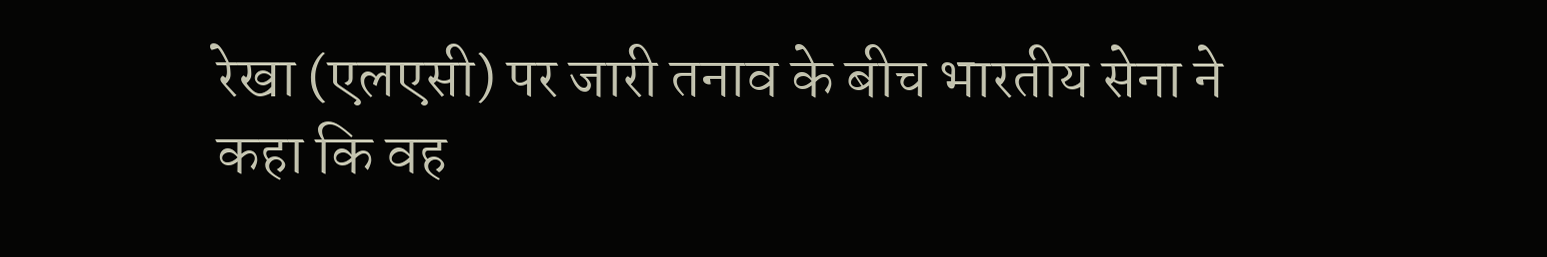रेखा (एलएसी) पर जारी तनाव के बीच भारतीय सेना ने कहा कि वह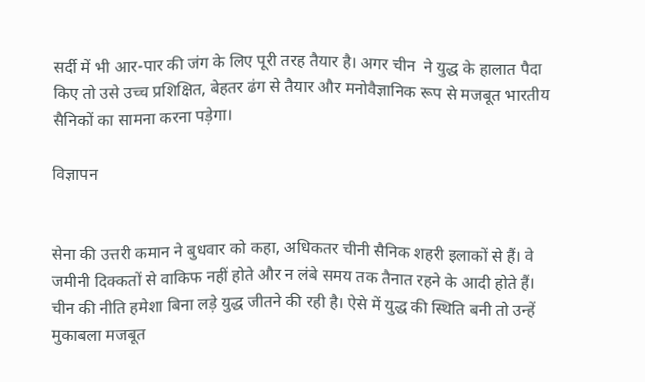सर्दी में भी आर-पार की जंग के लिए पूरी तरह तैयार है। अगर चीन  ने युद्ध के हालात पैदा किए तो उसे उच्च प्रशिक्षित, बेहतर ढंग से तैयार और मनोवैज्ञानिक रूप से मजबूत भारतीय सैनिकों का सामना करना पड़ेगा।

विज्ञापन


सेना की उत्तरी कमान ने बुधवार को कहा, अधिकतर चीनी सैनिक शहरी इलाकों से हैं। वे जमीनी दिक्कतों से वाकिफ नहीं होते और न लंबे समय तक तैनात रहने के आदी होते हैं। चीन की नीति हमेशा बिना लड़े युद्ध जीतने की रही है। ऐसे में युद्ध की स्थिति बनी तो उन्हें मुकाबला मजबूत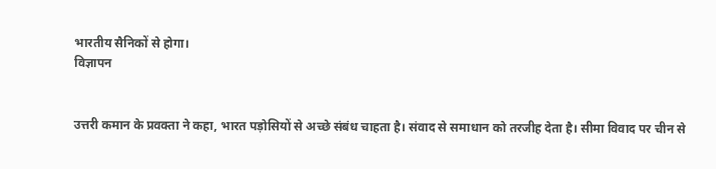भारतीय सैनिकों से होगा।
विज्ञापन


उत्तरी कमान के प्रवक्ता ने कहा, भारत पड़ोसियों से अच्छे संबंध चाहता है। संवाद से समाधान को तरजीह देता है। सीमा विवाद पर चीन से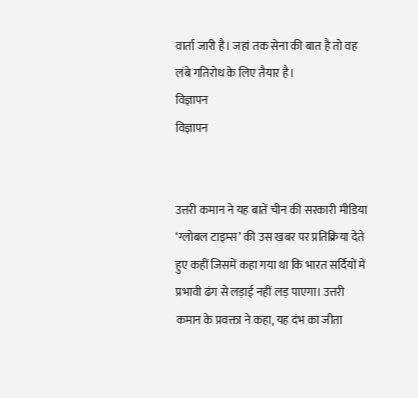वार्ता जारी है। जहां तक सेना की बात है तो वह लंबे गतिरोध के लिए तैयार है।
विज्ञापन
विज्ञापन


उत्तरी कमान ने यह बातें चीन की सरकारी मीडिया ‘ग्लोबल टाइम्स’ की उस खबर पर प्रतिक्रिया देते हुए कहीं जिसमें कहा गया था कि भारत सर्दियों में प्रभावी ढंग से लड़ाई नहीं लड़ पाएगा। उत्तरी कमान के प्रवक्ता ने कहा, यह दंभ का जीता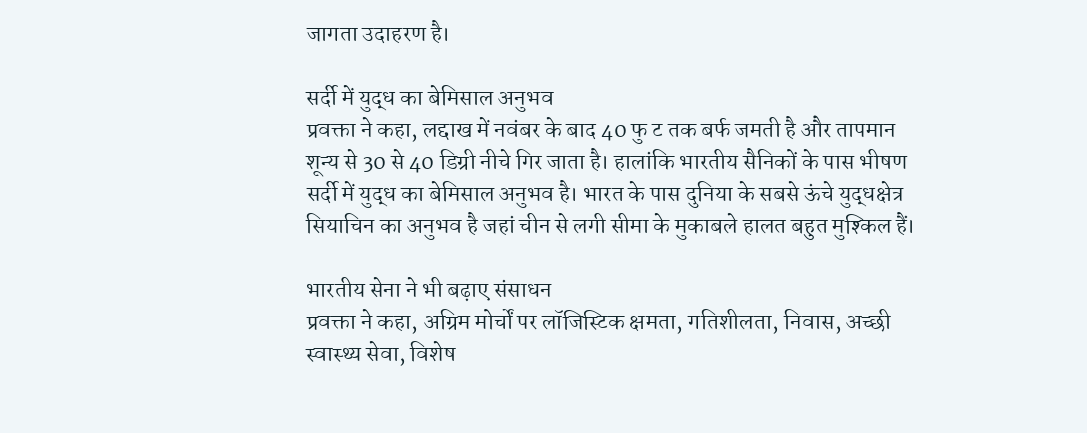जागता उदाहरण है।

सर्दी में युद्ध का बेमिसाल अनुभव
प्रवक्ता ने कहा, लद्दाख में नवंबर के बाद 40 फु ट तक बर्फ जमती है और तापमान शून्य से 30 से 40 डिग्री नीचे गिर जाता है। हालांकि भारतीय सैनिकों के पास भीषण सर्दी में युद्ध का बेमिसाल अनुभव है। भारत के पास दुनिया के सबसे ऊंचे युद्धक्षेत्र सियाचिन का अनुभव है जहां चीन से लगी सीमा के मुकाबले हालत बहुत मुश्किल हैं।

भारतीय सेना ने भी बढ़ाए संसाधन
प्रवक्ता ने कहा, अग्रिम मोर्चों पर लॉजिस्टिक क्षमता, गतिशीलता, निवास, अच्छी स्वास्थ्य सेवा, विशेष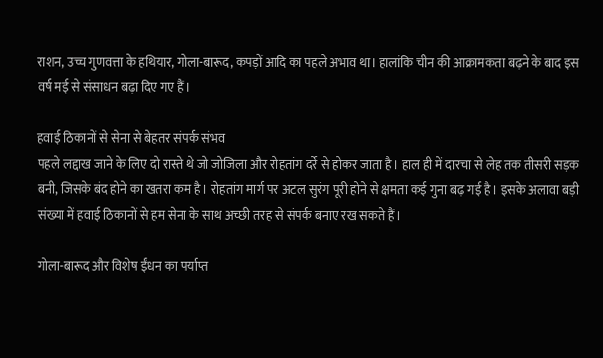राशन, उच्च गुणवत्ता के हथियार, गोला-बारूद, कपड़ों आदि का पहले अभाव था। हालांकि चीन की आक्रामकता बढ़ने के बाद इस वर्ष मई से संसाधन बढ़ा दिए गए हैं।

हवाई ठिकानों से सेना से बेहतर संपर्क संभव
पहले लद्दाख जाने के लिए दो रास्ते थे जो जोजिला और रोहतांग दर्रे से होकर जाता है। हाल ही में दारचा से लेह तक तीसरी सड़क बनी, जिसके बंद होने का खतरा कम है। रोहतांग मार्ग पर अटल सुरंग पूरी होने से क्षमता कई गुना बढ़ गई है। इसके अलावा बड़ी संख्या में हवाई ठिकानों से हम सेना के साथ अच्छी तरह से संपर्क बनाए रख सकते हैं।

गोला-बारूद और विशेष ईंधन का पर्याप्त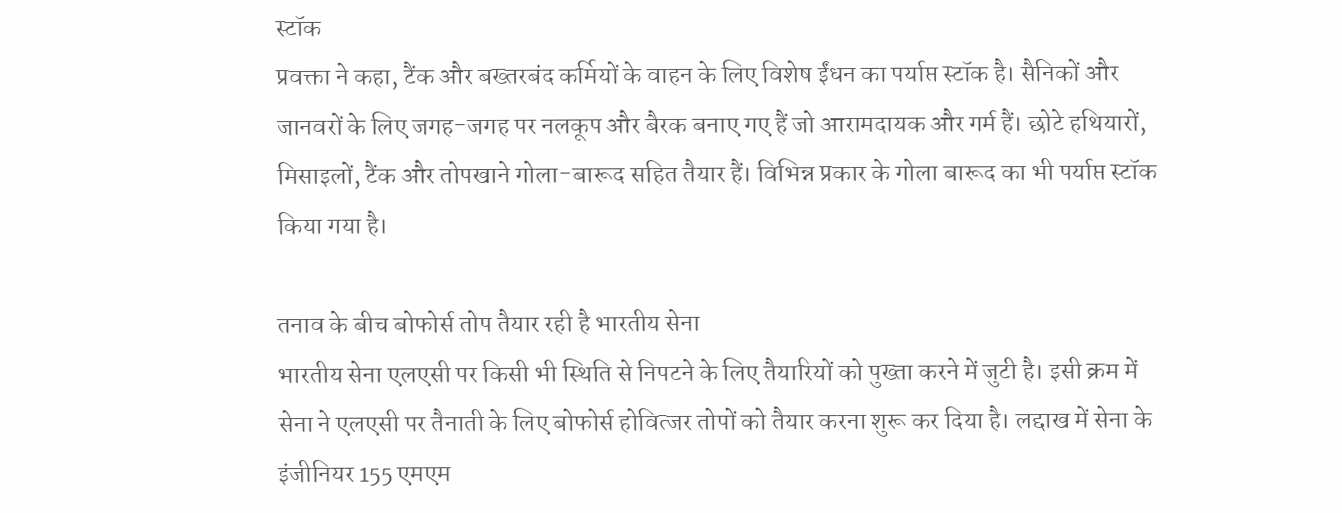स्टॉक
प्रवक्ता ने कहा, टैंक और बख्तरबंद कर्मियों के वाहन के लिए विशेष ईंधन का पर्याप्त स्टॉक है। सैनिकों और जानवरों के लिए जगह-जगह पर नलकूप और बैरक बनाए गए हैं जो आरामदायक और गर्म हैं। छोटे हथियारों, मिसाइलों, टैंक और तोपखाने गोला-बारूद सहित तैयार हैं। विभिन्न प्रकार के गोला बारूद का भी पर्याप्त स्टॉक किया गया है।

तनाव के बीच बोफोर्स तोप तैयार रही है भारतीय सेना
भारतीय सेना एलएसी पर किसी भी स्थिति से निपटने के लिए तैयारियों को पुख्ता करने में जुटी है। इसी क्रम में सेना ने एलएसी पर तैनाती के लिए बोफोर्स होवित्जर तोपों को तैयार करना शुरू कर दिया है। लद्दाख में सेना के इंजीनियर 155 एमएम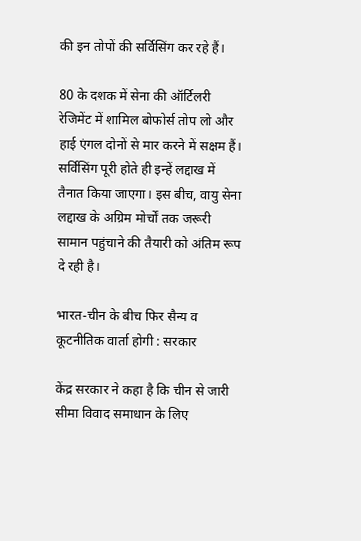की इन तोपों की सर्विसिंग कर रहे हैं।

80 के दशक में सेना की ऑर्टिलरी रेजिमेंट में शामिल बोफोर्स तोप लो और हाई एंगल दोनों से मार करने में सक्षम हैं। सर्विसिंग पूरी होते ही इन्हें लद्दाख में तैनात किया जाएगा। इस बीच, वायु सेना लद्दाख के अग्रिम मोर्चों तक जरूरी सामान पहुंचाने की तैयारी को अंतिम रूप दे रही है।

भारत-चीन के बीच फिर सैन्य व कूटनीतिक वार्ता होगी : सरकार

केंद्र सरकार ने कहा है कि चीन से जारी सीमा विवाद समाधान के लिए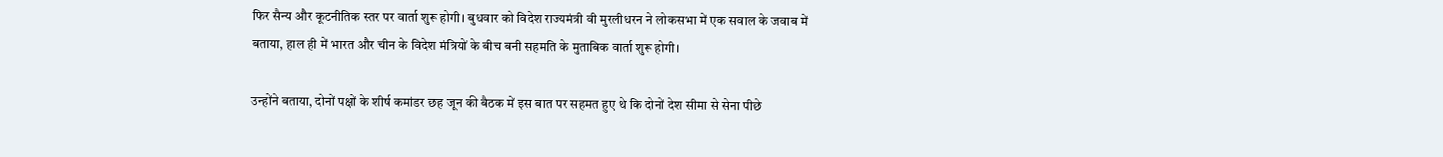फिर सैन्य और कूटनीतिक स्तर पर वार्ता शुरू होगी। बुधवार को विदेश राज्यमंत्री वी मुरलीधरन ने लोकसभा में एक सवाल के जवाब में बताया, हाल ही में भारत और चीन के विदेश मंत्रियों के बीच बनी सहमति के मुताबिक वार्ता शुरू होगी।

उन्होंने बताया, दोनों पक्षों के शीर्ष कमांडर छह जून की बैठक में इस बात पर सहमत हुए थे कि दोनों देश सीमा से सेना पीछे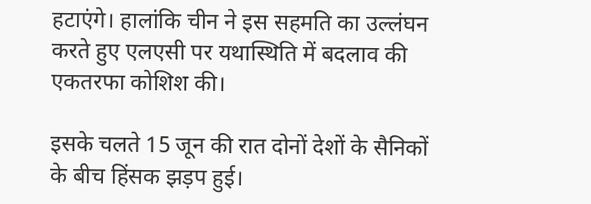हटाएंगे। हालांकि चीन ने इस सहमति का उल्लंघन करते हुए एलएसी पर यथास्थिति में बदलाव की एकतरफा कोशिश की।

इसके चलते 15 जून की रात दोनों देशों के सैनिकों के बीच हिंसक झड़प हुई।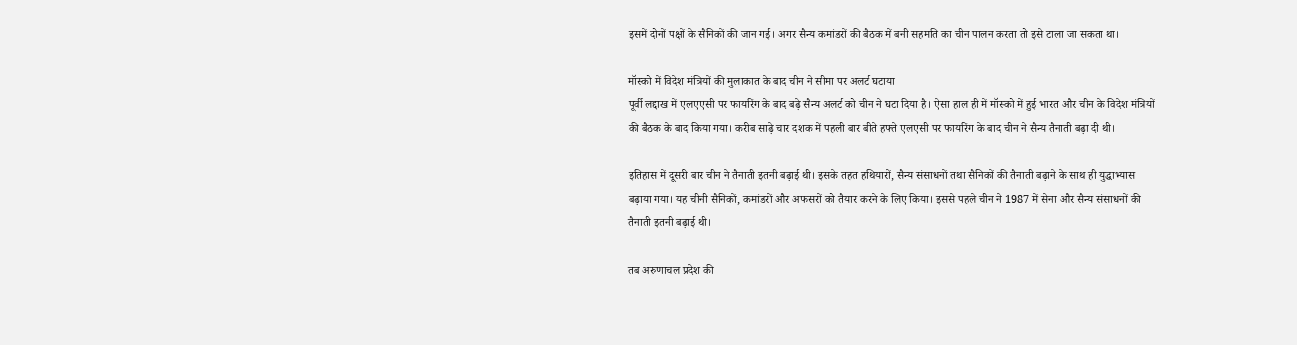इसमें दोनों पक्षों के सैनिकों की जान गई। अगर सैन्य कमांडरों की बैठक में बनी सहमति का चीन पालन करता तो इसे टाला जा सकता था।

मॉस्को में विदेश मंत्रियों की मुलाकात के बाद चीन ने सीमा पर अलर्ट घटाया
पूर्वी लद्दाख में एलएएसी पर फायरिंग के बाद बढ़े सैन्य अलर्ट को चीन ने घटा दिया है। ऐसा हाल ही में मॉस्को में हुई भारत और चीन के विदेश मंत्रियों की बैठक के बाद किया गया। करीब साढ़े चार दशक में पहली बार बीते हफ्ते एलएसी पर फायरिंग के बाद चीन ने सैन्य तैनाती बढ़ा दी थी।

इतिहास में दूसरी बार चीन ने तैनाती इतनी बढ़ाई थी। इसके तहत हथियारों, सैन्य संसाधनों तथा सैनिकों की तैनाती बढ़ाने के साथ ही युद्धाभ्यास बढ़ाया गया। यह चीनी सैनिकों, कमांडरों और अफसरों को तैयार करने के लिए किया। इससे पहले चीन ने 1987 में सेना और सैन्य संसाधनों की तैनाती इतनी बढ़ाई थी।

तब अरुणाचल प्रदेश की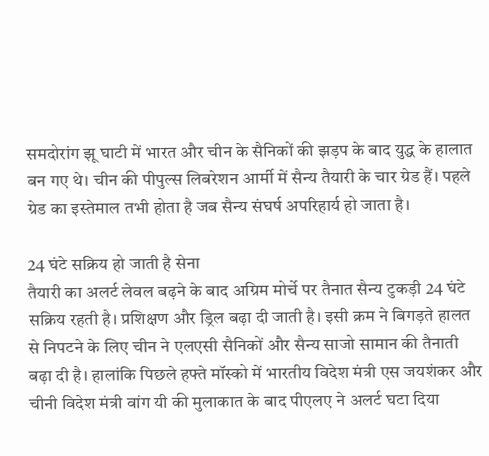समदोरांग झू घाटी में भारत और चीन के सैनिकों की झड़प के बाद युद्ध के हालात बन गए थे। चीन की पीपुल्स लिबरेशन आर्मी में सैन्य तैयारी के चार ग्रेड हैं। पहले ग्रेड का इस्तेमाल तभी होता है जब सैन्य संघर्ष अपरिहार्य हो जाता है।

24 घंटे सक्रिय हो जाती है सेना
तैयारी का अलर्ट लेवल बढ़ने के बाद अग्रिम मोर्चे पर तैनात सैन्य टुकड़ी 24 घंटे सक्रिय रहती है। प्रशिक्षण और ड्रिल बढ़ा दी जाती है। इसी क्रम ने बिगड़ते हालत से निपटने के लिए चीन ने एलएसी सैनिकों और सैन्य साजो सामान की तैनाती बढ़ा दी है। हालांकि पिछले हफ्ते मॉस्को में भारतीय विदेश मंत्री एस जयशंकर और चीनी विदेश मंत्री वांग यी की मुलाकात के बाद पीएलए ने अलर्ट घटा दिया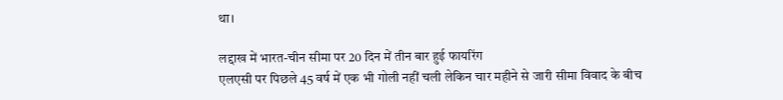था।

लद्दाख में भारत-चीन सीमा पर 20 दिन में तीन बार हुई फायरिंग
एलएसी पर पिछले 45 वर्ष में एक भी गोली नहीं चली लेकिन चार महीने से जारी सीमा विवाद के बीच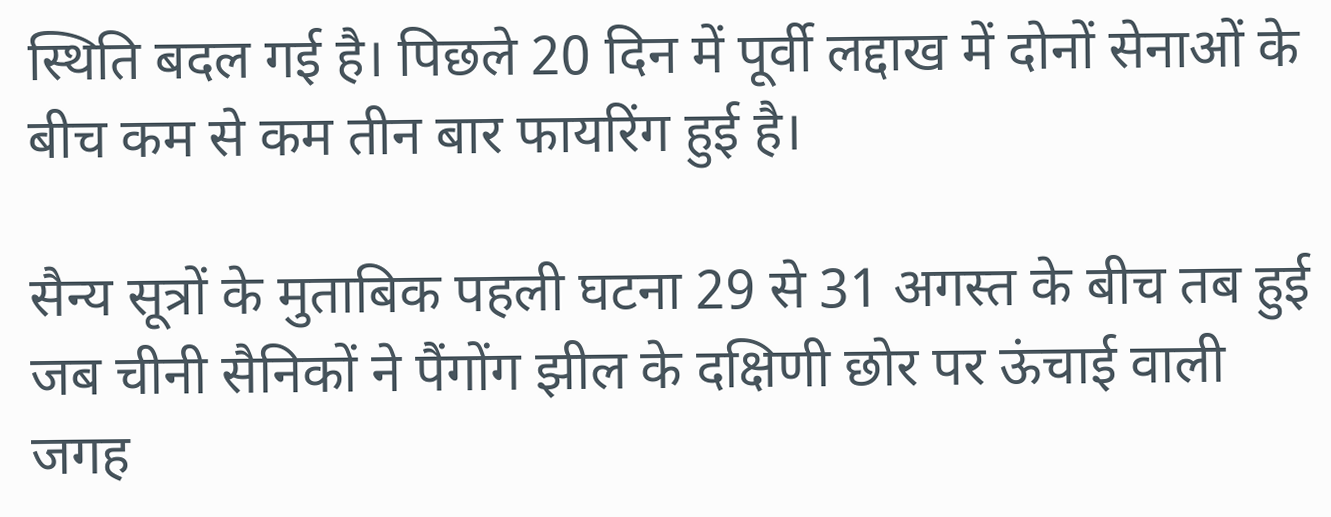स्थिति बदल गई है। पिछले 20 दिन में पूर्वी लद्दाख में दोनों सेनाओं के बीच कम से कम तीन बार फायरिंग हुई है।

सैन्य सूत्रों के मुताबिक पहली घटना 29 से 31 अगस्त के बीच तब हुई जब चीनी सैनिकों ने पैंगोंग झील के दक्षिणी छोर पर ऊंचाई वाली जगह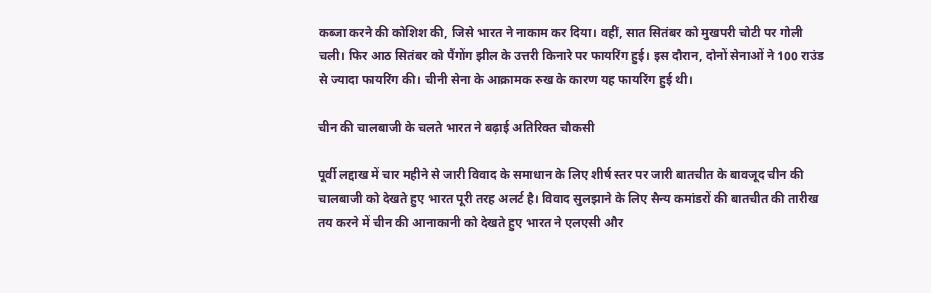कब्जा करने की कोशिश की, जिसे भारत ने नाकाम कर दिया। वहीं, सात सितंबर को मुखपरी चोटी पर गोली चली। फिर आठ सितंबर को पैंगोंग झील के उत्तरी किनारे पर फायरिंग हुई। इस दौरान, दोनों सेनाओं ने 100 राउंड से ज्यादा फायरिंग की। चीनी सेना के आक्रामक रुख के कारण यह फायरिंग हुई थी।

चीन की चालबाजी के चलते भारत ने बढ़ाई अतिरिक्त चौकसी

पूर्वी लद्दाख में चार महीने से जारी विवाद के समाधान के लिए शीर्ष स्तर पर जारी बातचीत के बावजूद चीन की चालबाजी को देखते हुए भारत पूरी तरह अलर्ट है। विवाद सुलझाने के लिए सैन्य कमांडरों की बातचीत की तारीख तय करने में चीन की आनाकानी को देखते हुए भारत ने एलएसी और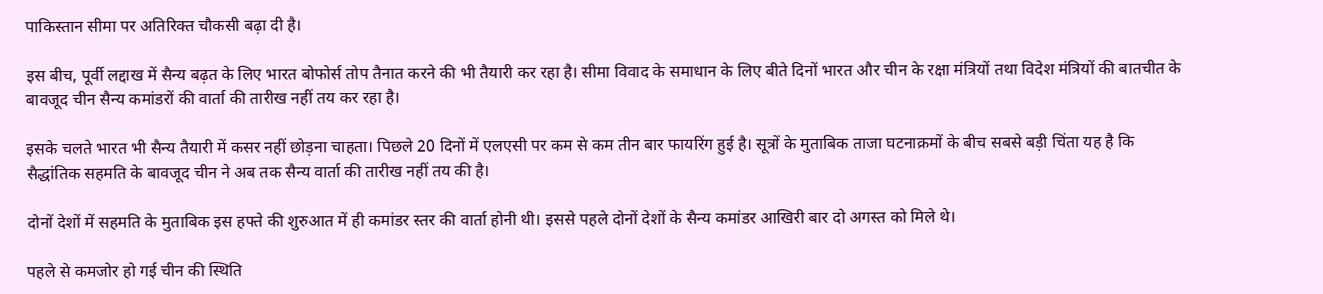पाकिस्तान सीमा पर अतिरिक्त चौकसी बढ़ा दी है।

इस बीच, पूर्वी लद्दाख में सैन्य बढ़त के लिए भारत बोफोर्स तोप तैनात करने की भी तैयारी कर रहा है। सीमा विवाद के समाधान के लिए बीते दिनों भारत और चीन के रक्षा मंत्रियों तथा विदेश मंत्रियों की बातचीत के बावजूद चीन सैन्य कमांडरों की वार्ता की तारीख नहीं तय कर रहा है।

इसके चलते भारत भी सैन्य तैयारी में कसर नहीं छोड़ना चाहता। पिछले 20 दिनों में एलएसी पर कम से कम तीन बार फायरिंग हुई है। सूत्रों के मुताबिक ताजा घटनाक्रमों के बीच सबसे बड़ी चिंता यह है कि सैद्धांतिक सहमति के बावजूद चीन ने अब तक सैन्य वार्ता की तारीख नहीं तय की है।

दोनों देशों में सहमति के मुताबिक इस हफ्ते की शुरुआत में ही कमांडर स्तर की वार्ता होनी थी। इससे पहले दोनों देशों के सैन्य कमांडर आखिरी बार दो अगस्त को मिले थे।

पहले से कमजोर हो गई चीन की स्थिति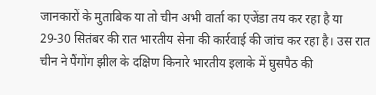जानकारों के मुताबिक या तो चीन अभी वार्ता का एजेंडा तय कर रहा है या 29-30 सितंबर की रात भारतीय सेना की कार्रवाई की जांच कर रहा है। उस रात चीन ने पैंगोंग झील के दक्षिण किनारे भारतीय इलाके में घुसपैठ की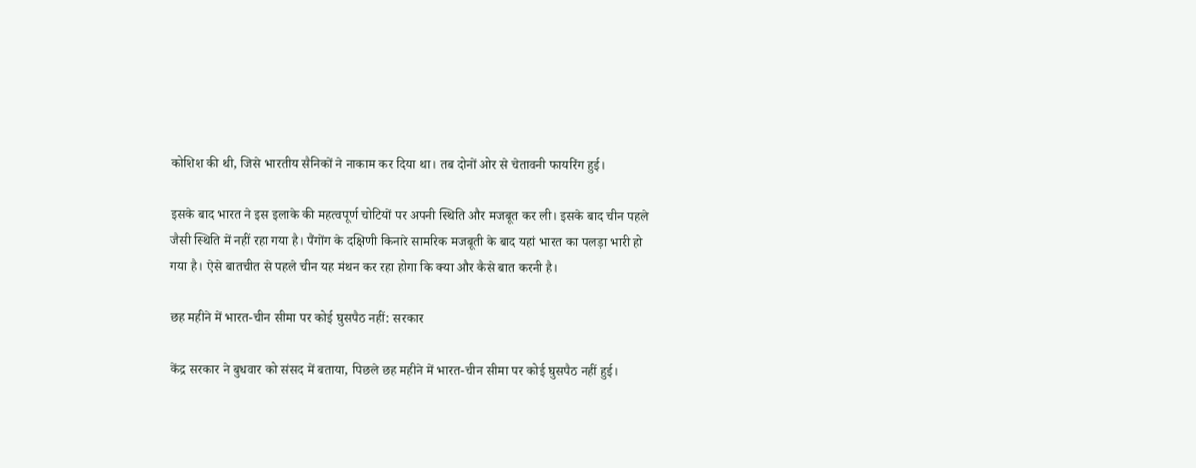कोशिश की थी, जिसे भारतीय सैनिकों ने नाकाम कर दिया था। तब दोनों ओर से चेतावनी फायरिंग हुई।

इसके बाद भारत ने इस इलाके की महत्वपूर्ण चोटियों पर अपनी स्थिति और मजबूत कर ली। इसके बाद चीन पहले जैसी स्थिति में नहीं रहा गया है। पैंगोंग के दक्षिणी किनारे सामरिक मजबूती के बाद यहां भारत का पलड़ा भारी हो गया है। ऐसे बातचीत से पहले चीन यह मंथन कर रहा होगा कि क्या और कैसे बात करनी है।

छह महीने में भारत-चीन सीमा पर कोई घुसपैठ नहीं: सरकार

केंद्र सरकार ने बुधवार को संसद में बताया, पिछले छह महीने में भारत-चीन सीमा पर कोई घुसपैठ नहीं हुई।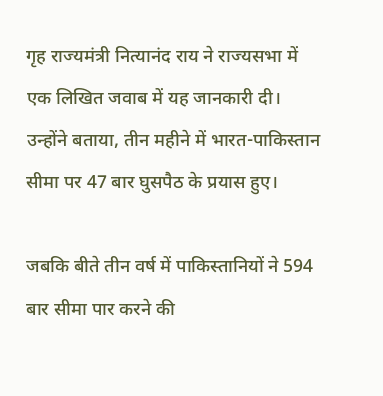गृह राज्यमंत्री नित्यानंद राय ने राज्यसभा में एक लिखित जवाब में यह जानकारी दी। उन्होंने बताया, तीन महीने में भारत-पाकिस्तान सीमा पर 47 बार घुसपैठ के प्रयास हुए।

जबकि बीते तीन वर्ष में पाकिस्तानियों ने 594 बार सीमा पार करने की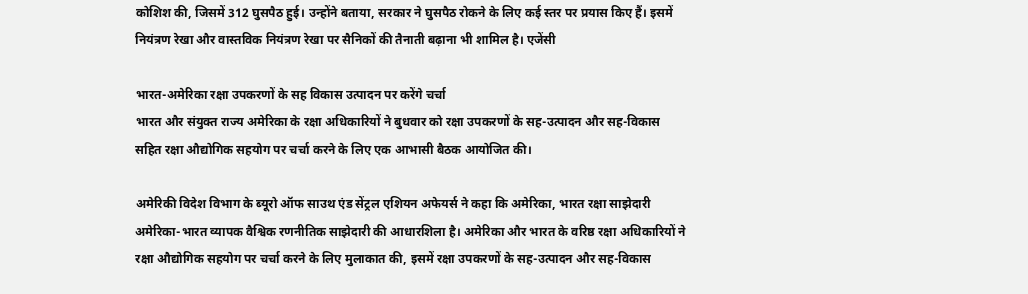कोशिश की, जिसमें 312 घुसपैठ हुई। उन्होंने बताया, सरकार ने घुसपैठ रोकने के लिए कई स्तर पर प्रयास किए हैं। इसमें नियंत्रण रेखा और वास्तविक नियंत्रण रेखा पर सैनिकों की तैनाती बढ़ाना भी शामिल है। एजेंसी

भारत-अमेरिका रक्षा उपकरणों के सह विकास उत्पादन पर करेंगे चर्चा
भारत और संयुक्त राज्य अमेरिका के रक्षा अधिकारियों ने बुधवार को रक्षा उपकरणों के सह-उत्पादन और सह-विकास सहित रक्षा औद्योगिक सहयोग पर चर्चा करने के लिए एक आभासी बैठक आयोजित की।

अमेरिकी विदेश विभाग के ब्यूरो ऑफ साउथ एंड सेंट्रल एशियन अफेयर्स ने कहा कि अमेरिका, भारत रक्षा साझेदारी अमेरिका-भारत व्यापक वैश्विक रणनीतिक साझेदारी की आधारशिला है। अमेरिका और भारत के वरिष्ठ रक्षा अधिकारियों ने रक्षा औद्योगिक सहयोग पर चर्चा करने के लिए मुलाकात की, इसमें रक्षा उपकरणों के सह-उत्पादन और सह-विकास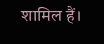शामिल हैं।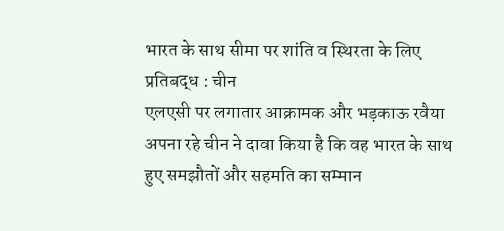भारत के साथ सीमा पर शांति व स्थिरता के लिए प्रतिबद्ध : चीन
एलएसी पर लगातार आक्रामक और भड़काऊ रवैया अपना रहे चीन ने दावा किया है कि वह भारत के साथ हुए समझौतों और सहमति का सम्मान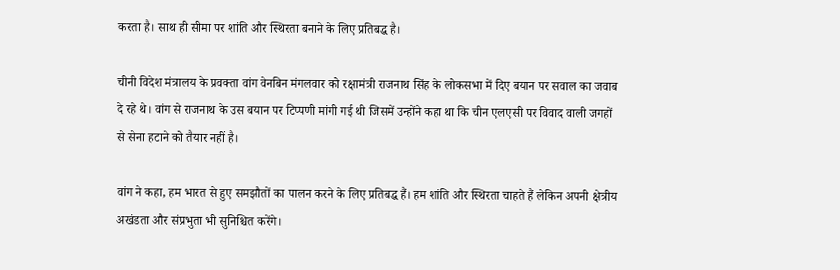करता है। साथ ही सीमा पर शांति और स्थिरता बनाने के लिए प्रतिबद्ध है।

चीनी विदेश मंत्रालय के प्रवक्ता वांग वेनबिन मंगलवार को रक्षामंत्री राजनाथ सिंह के लोकसभा में दिए बयान पर सवाल का जवाब दे रहे थे। वांग से राजनाथ के उस बयान पर टिप्पणी मांगी गई थी जिसमें उन्होंने कहा था कि चीन एलएसी पर विवाद वाली जगहों से सेना हटाने को तैयार नहीं है।

वांग ने कहा, हम भारत से हुए समझौतों का पालन करने के लिए प्रतिबद्ध हैं। हम शांति और स्थिरता चाहते हैं लेकिन अपनी क्षेत्रीय अखंडता और संप्रभुता भी सुनिश्चित करेंगे।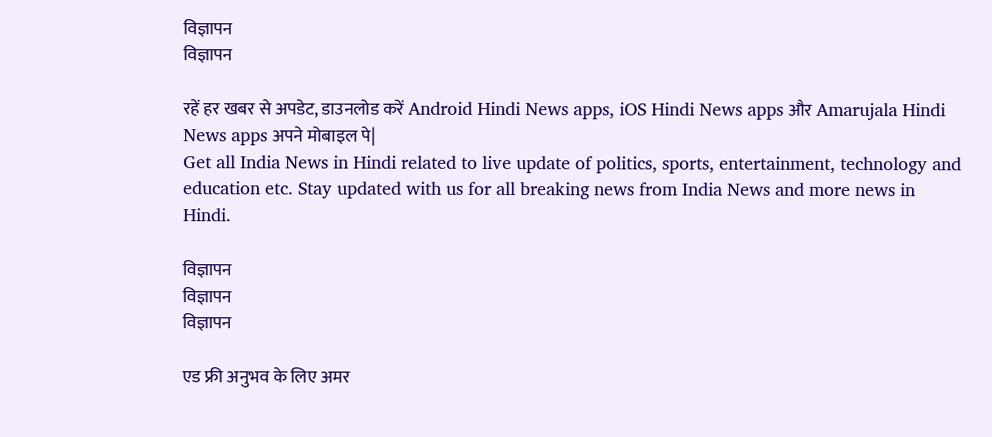विज्ञापन
विज्ञापन

रहें हर खबर से अपडेट, डाउनलोड करें Android Hindi News apps, iOS Hindi News apps और Amarujala Hindi News apps अपने मोबाइल पे|
Get all India News in Hindi related to live update of politics, sports, entertainment, technology and education etc. Stay updated with us for all breaking news from India News and more news in Hindi.

विज्ञापन
विज्ञापन
विज्ञापन

एड फ्री अनुभव के लिए अमर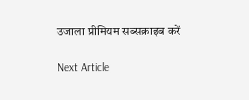उजाला प्रीमियम सब्सक्राइब करें

Next Article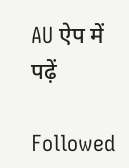AU ऐप में पढ़ें

Followed